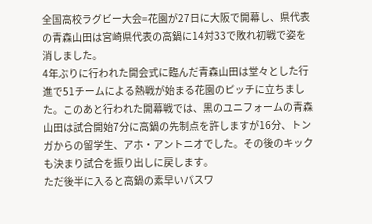全国高校ラグビー大会=花園が27日に大阪で開幕し、県代表の青森山田は宮崎県代表の高鍋に14対33で敗れ初戦で姿を消しました。
4年ぶりに行われた開会式に臨んだ青森山田は堂々とした行進で51チームによる熱戦が始まる花園のピッチに立ちました。このあと行われた開幕戦では、黒のユニフォームの青森山田は試合開始7分に高鍋の先制点を許しますが16分、トンガからの留学生、アホ・アントニオでした。その後のキックも決まり試合を振り出しに戻します。
ただ後半に入ると高鍋の素早いパスワ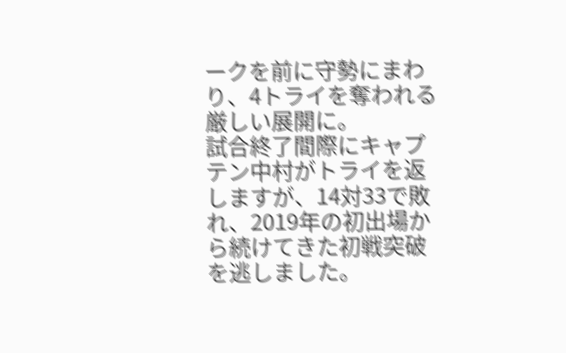ークを前に守勢にまわり、4トライを奪われる厳しい展開に。
試合終了間際にキャプテン中村がトライを返しますが、14対33で敗れ、2019年の初出場から続けてきた初戦突破を逃しました。